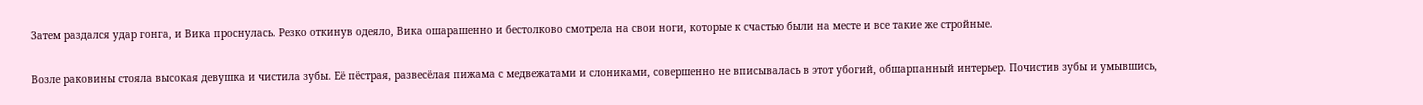Затем раздался удар гонга, и Вика проснулась. Резко откинув одеяло, Вика ошарашенно и бестолково смотрела на свои ноги, которые к счастью были на месте и все такие же стройные.

Возле раковины стояла высокая девушка и чистила зубы. Её пёстрая, развесёлая пижама с медвежатами и слониками, совершенно не вписывалась в этот убогий, обшарпанный интерьер. Почистив зубы и умывшись,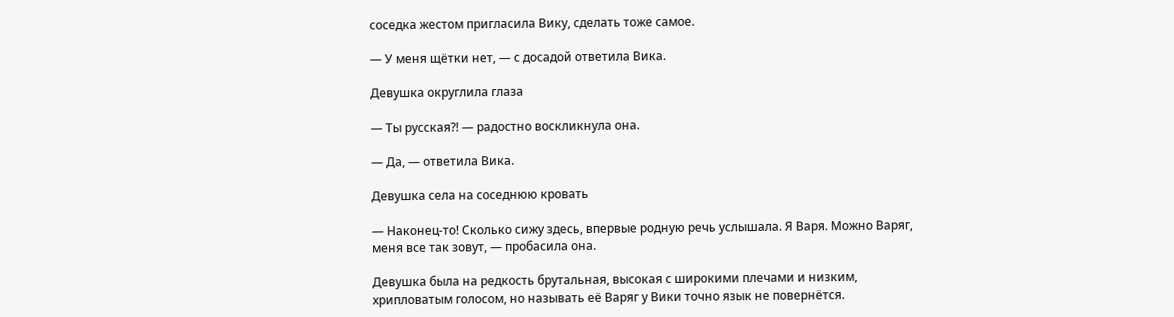соседка жестом пригласила Вику, сделать тоже самое.

— У меня щётки нет, — с досадой ответила Вика.

Девушка округлила глаза

— Ты русская?! — радостно воскликнула она.

— Да, — ответила Вика.

Девушка села на соседнюю кровать

— Наконец-то! Сколько сижу здесь, впервые родную речь услышала. Я Варя. Можно Варяг, меня все так зовут, — пробасила она.

Девушка была на редкость брутальная, высокая с широкими плечами и низким, хрипловатым голосом, но называть её Варяг у Вики точно язык не повернётся.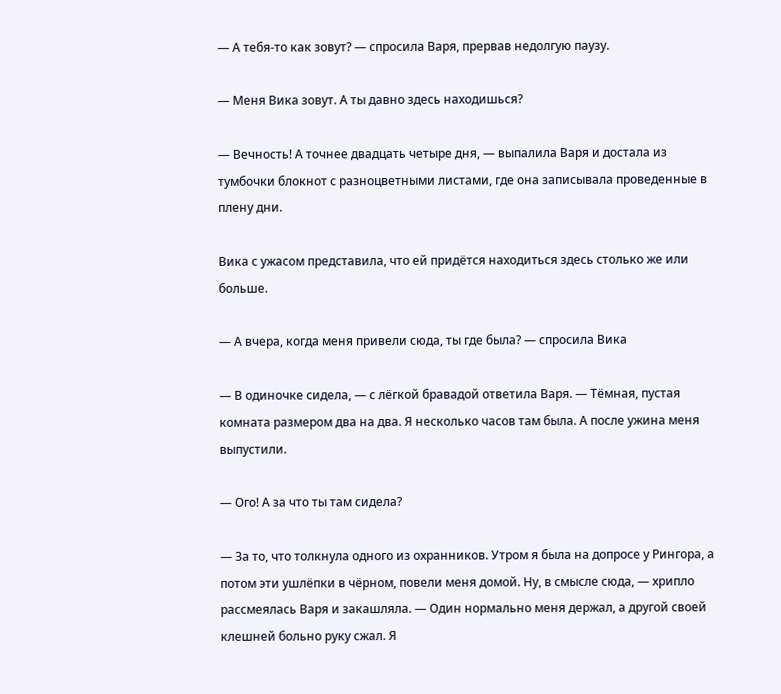— А тебя-то как зовут? — спросила Варя, прервав недолгую паузу.

— Меня Вика зовут. А ты давно здесь находишься?

— Вечность! А точнее двадцать четыре дня, — выпалила Варя и достала из тумбочки блокнот с разноцветными листами, где она записывала проведенные в плену дни.

Вика с ужасом представила, что ей придётся находиться здесь столько же или больше.

— А вчера, когда меня привели сюда, ты где была? — спросила Вика

— В одиночке сидела, — с лёгкой бравадой ответила Варя. — Тёмная, пустая комната размером два на два. Я несколько часов там была. А после ужина меня выпустили.

— Ого! А за что ты там сидела?

— За то, что толкнула одного из охранников. Утром я была на допросе у Рингора, а потом эти ушлёпки в чёрном, повели меня домой. Ну, в смысле сюда, — хрипло рассмеялась Варя и закашляла. — Один нормально меня держал, а другой своей клешней больно руку сжал. Я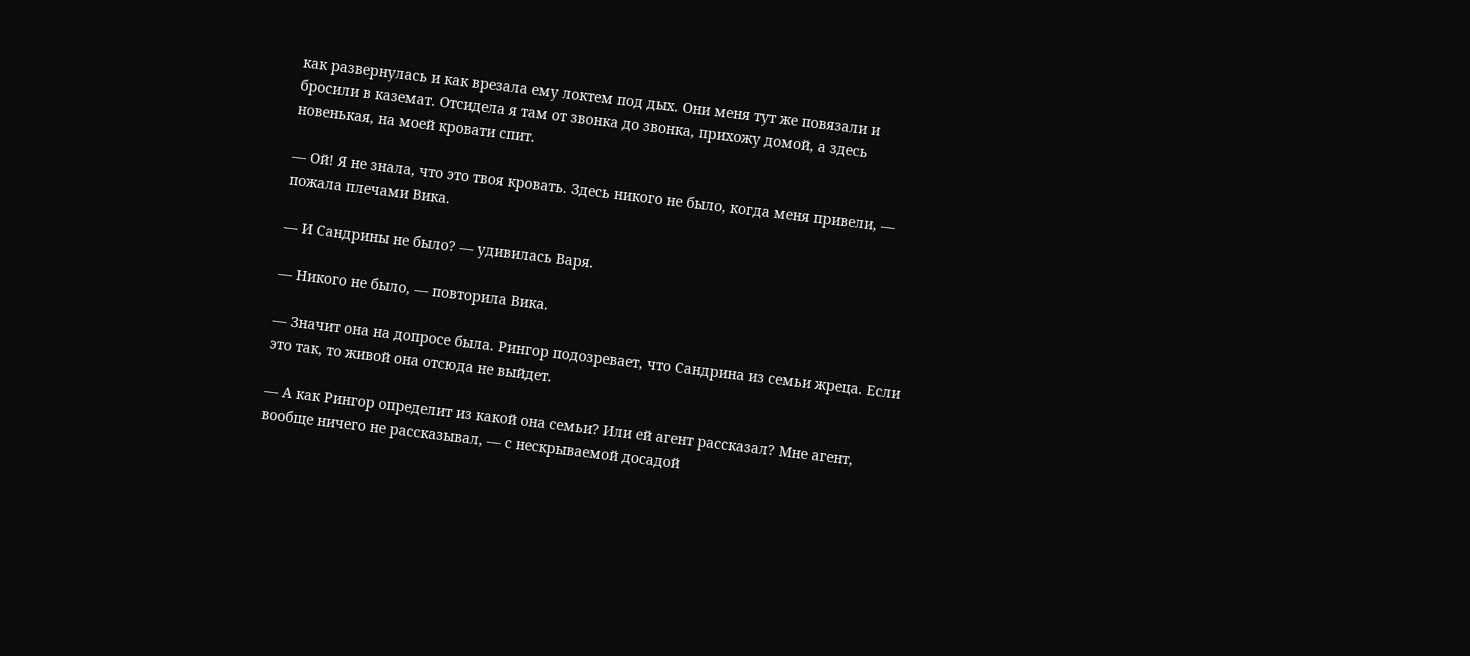как развернулась и как врезала ему локтем под дых. Они меня тут же повязали и бросили в каземат. Отсидела я там от звонка до звонка, прихожу домой, а здесь новенькая, на моей кровати спит.

— Ой! Я не знала, что это твоя кровать. Здесь никого не было, когда меня привели, — пожала плечами Вика.

— И Сандрины не было? — удивилась Варя.

— Никого не было, — повторила Вика.

— Значит она на допросе была. Рингор подозревает, что Сандрина из семьи жреца. Если это так, то живой она отсюда не выйдет.

— А как Рингор определит из какой она семьи? Или ей агент рассказал? Мне агент, вообще ничего не рассказывал, — с нескрываемой досадой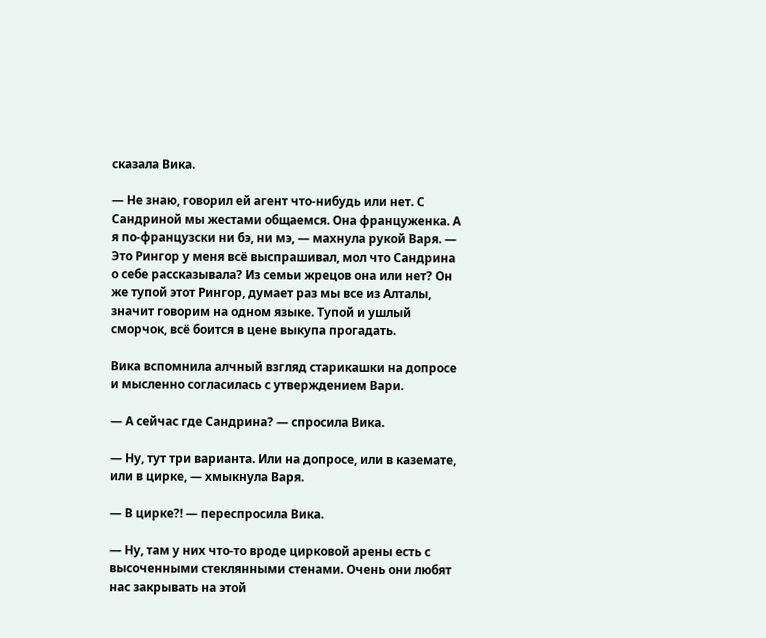сказала Вика.

— Не знаю, говорил ей агент что-нибудь или нет. С Сандриной мы жестами общаемся. Она француженка. А я по-французски ни бэ, ни мэ, — махнула рукой Варя. — Это Рингор у меня всё выспрашивал, мол что Сандрина о себе рассказывала? Из семьи жрецов она или нет? Он же тупой этот Рингор, думает раз мы все из Алталы, значит говорим на одном языке. Тупой и ушлый сморчок, всё боится в цене выкупа прогадать.

Вика вспомнила алчный взгляд старикашки на допросе и мысленно согласилась с утверждением Вари.

— А сейчас где Сандрина? — спросила Вика.

— Ну, тут три варианта. Или на допросе, или в каземате, или в цирке, — хмыкнула Варя.

— В цирке?! — переспросила Вика.

— Ну, там у них что-то вроде цирковой арены есть с высоченными стеклянными стенами. Очень они любят нас закрывать на этой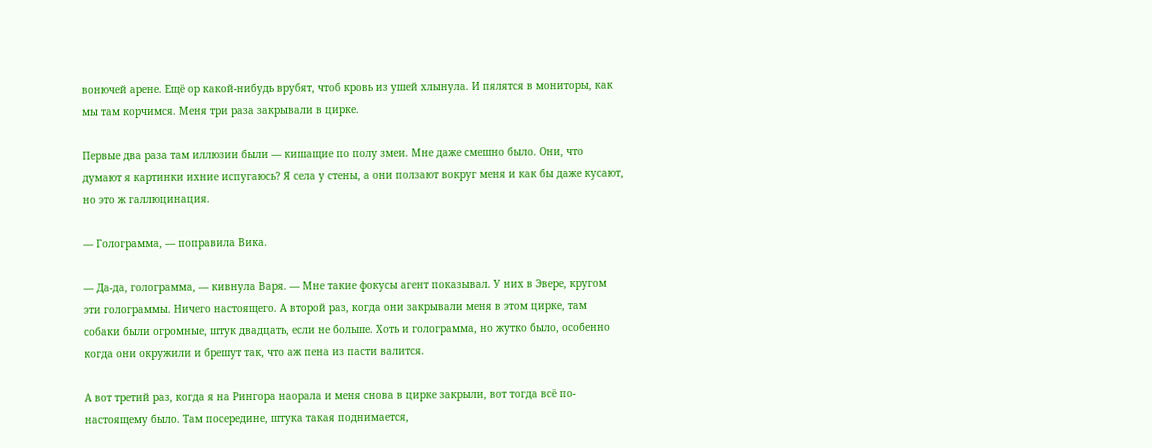вонючей арене. Ещё ор какой-нибудь врубят, чтоб кровь из ушей хлынула. И пялятся в мониторы, как мы там корчимся. Меня три раза закрывали в цирке.

Первые два раза там иллюзии были — кишащие по полу змеи. Мне даже смешно было. Они, что думают я картинки ихние испугаюсь? Я села у стены, а они ползают вокруг меня и как бы даже кусают, но это ж галлюцинация.

— Голограмма, — поправила Вика.

— Да-да, голограмма, — кивнула Варя. — Мне такие фокусы агент показывал. У них в Эвере, кругом эти голограммы. Ничего настоящего. А второй раз, когда они закрывали меня в этом цирке, там собаки были огромные, штук двадцать, если не больше. Хоть и голограмма, но жутко было, особенно когда они окружили и брешут так, что аж пена из пасти валится.

А вот третий раз, когда я на Рингора наорала и меня снова в цирке закрыли, вот тогда всё по-настоящему было. Там посередине, штука такая поднимается,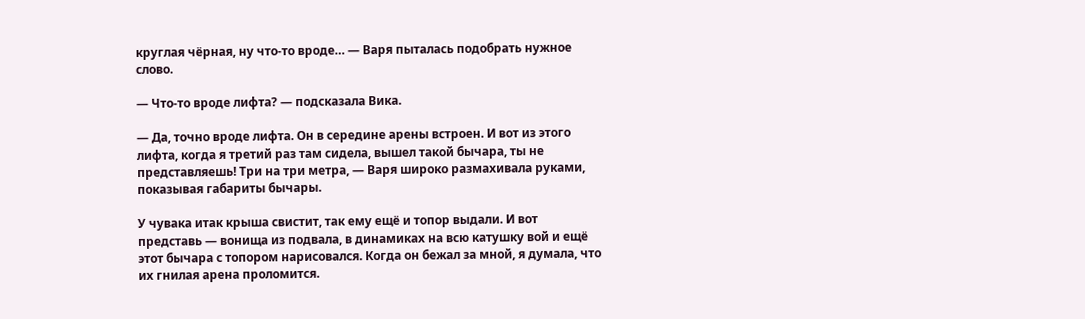круглая чёрная, ну что-то вроде… — Варя пыталась подобрать нужное слово.

— Что-то вроде лифта? — подсказала Вика.

— Да, точно вроде лифта. Он в середине арены встроен. И вот из этого лифта, когда я третий раз там сидела, вышел такой бычара, ты не представляешь! Три на три метра, — Варя широко размахивала руками, показывая габариты бычары.

У чувака итак крыша свистит, так ему ещё и топор выдали. И вот представь — вонища из подвала, в динамиках на всю катушку вой и ещё этот бычара с топором нарисовался. Когда он бежал за мной, я думала, что их гнилая арена проломится.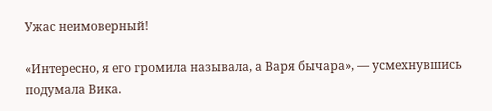Ужас неимоверный!

«Интересно, я его громила называла, а Варя бычара», — усмехнувшись подумала Вика.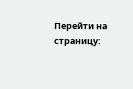Перейти на страницу: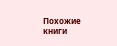Похожие книги